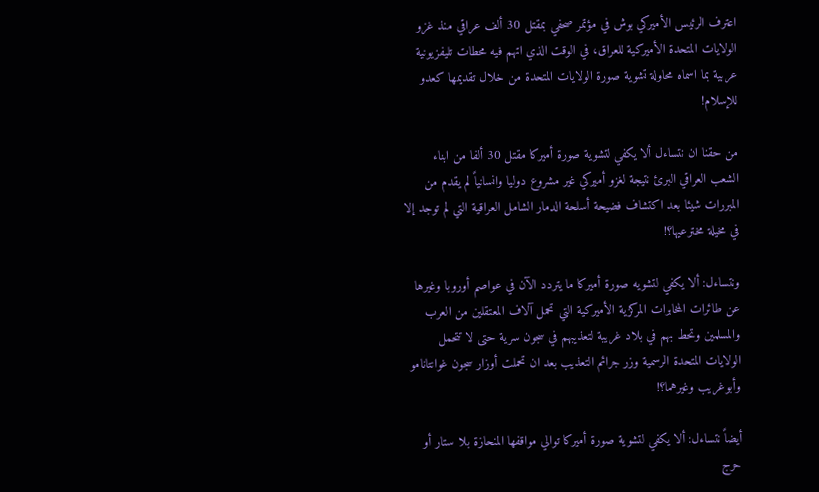اعترف الرئيس الأميركي بوش في مؤتمر صحفي بمقتل 30 ألف عراقي منذ غزو الولايات المتحدة الأميركية للعراق، في الوقت الذي اتهم فيه محطات تليفزيونية عربية بما اسماه محاولة تشوية صورة الولايات المتحدة من خلال تقديمها كعدو للإسلام!

من حقنا ان نتساءل ألا يكفي لتشوية صورة أميركا مقتل 30 ألفا من ابناء الشعب العراقي البرئ نتيجة لغزو أميركي غير مشروع دوليا وانسانياً لم يقدم من المبررات شيئا بعد اكتشاف فضيحة أسلحة الدمار الشامل العراقية التي لم توجد إلا في مخيلة مخترعيها؟!

ونتساءل: ألا يكفي لتشويه صورة أميركا ما يتردد الآن في عواصم أوروبا وغيرها عن طائرات المخابرات المركزية الأميركية التي تحمل آلاف المعتقلين من العرب والمسلمين وتحط بهم في بلاد غريبة لتعذيبهم في سجون سرية حتى لا تتحمل الولايات المتحدة الرسمية وزر جرائم التعذيب بعد ان تحملت أوزار سجون غوانتانامو وأبوغريب وغيرهما؟!

أيضاً نتساءل: ألا يكفي لتشوية صورة أميركا توالي مواقفها المنحازة بلا ستار أو حرج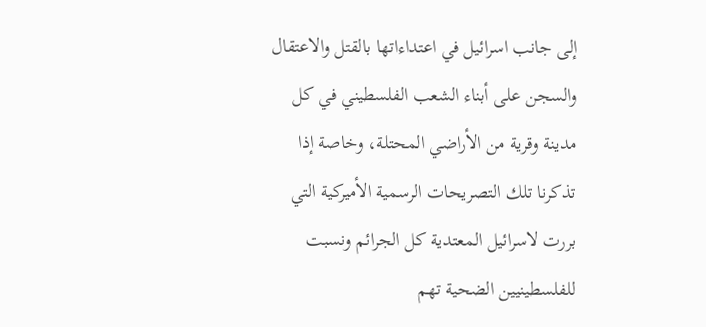إلى جانب اسرائيل في اعتداءاتها بالقتل والاعتقال والسجن على أبناء الشعب الفلسطيني في كل مدينة وقرية من الأراضي المحتلة، وخاصة إذا تذكرنا تلك التصريحات الرسمية الأميركية التي بررت لاسرائيل المعتدية كل الجرائم ونسبت للفلسطينيين الضحية تهم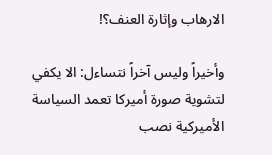الارهاب وإثارة العنف؟!

وأخيراً وليس آخراً نتساءل: الا يكفي لتشوية صورة أميركا تعمد السياسة الأميركية نصب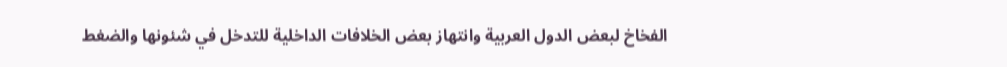الفخاخ لبعض الدول العربية وانتهاز بعض الخلافات الداخلية للتدخل في شئونها والضغط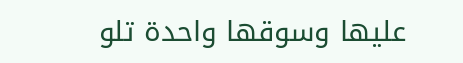عليها وسوقها واحدة تلو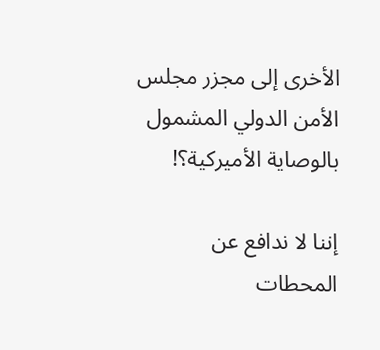الأخرى إلى مجزر مجلس الأمن الدولي المشمول بالوصاية الأميركية؟!

إننا لا ندافع عن المحطات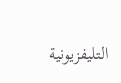التليفزيونية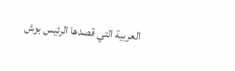العربية التي قصدها الرئيس بوش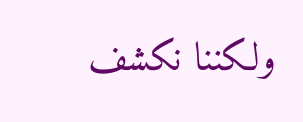ولكننا نكشف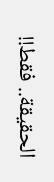الحقيقة.. فقط!!